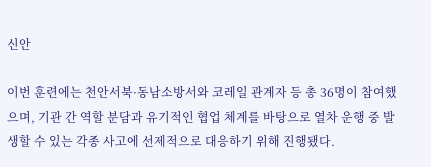신안

이번 훈련에는 천안서북·동남소방서와 코레일 관계자 등 총 36명이 참여했으며, 기관 간 역할 분담과 유기적인 협업 체계를 바탕으로 열차 운행 중 발생할 수 있는 각종 사고에 선제적으로 대응하기 위해 진행됐다.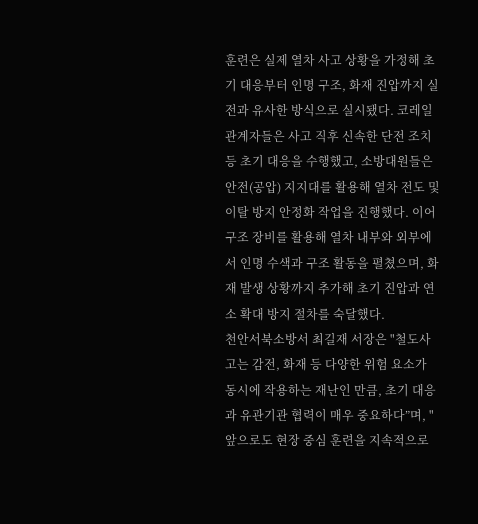훈련은 실제 열차 사고 상황을 가정해 초기 대응부터 인명 구조, 화재 진압까지 실전과 유사한 방식으로 실시됐다. 코레일 관계자들은 사고 직후 신속한 단전 조치 등 초기 대응을 수행했고, 소방대원들은 안전(공압) 지지대를 활용해 열차 전도 및 이탈 방지 안정화 작업을 진행했다. 이어 구조 장비를 활용해 열차 내부와 외부에서 인명 수색과 구조 활동을 펼쳤으며, 화재 발생 상황까지 추가해 초기 진압과 연소 확대 방지 절차를 숙달했다.
천안서북소방서 최길재 서장은 "철도사고는 감전, 화재 등 다양한 위험 요소가 동시에 작용하는 재난인 만큼, 초기 대응과 유관기관 협력이 매우 중요하다”며, "앞으로도 현장 중심 훈련을 지속적으로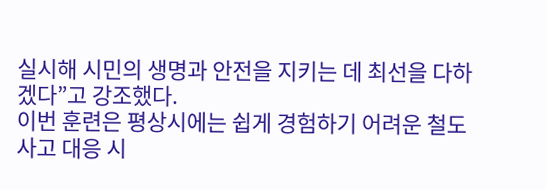실시해 시민의 생명과 안전을 지키는 데 최선을 다하겠다”고 강조했다.
이번 훈련은 평상시에는 쉽게 경험하기 어려운 철도 사고 대응 시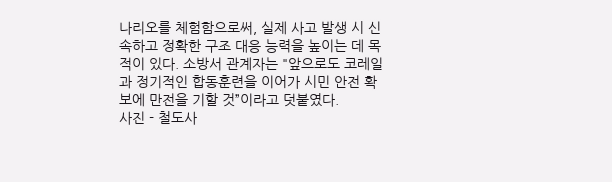나리오를 체험함으로써, 실제 사고 발생 시 신속하고 정확한 구조 대응 능력을 높이는 데 목적이 있다. 소방서 관계자는 "앞으로도 코레일과 정기적인 합동훈련을 이어가 시민 안전 확보에 만전을 기할 것”이라고 덧붙였다.
사진 - 철도사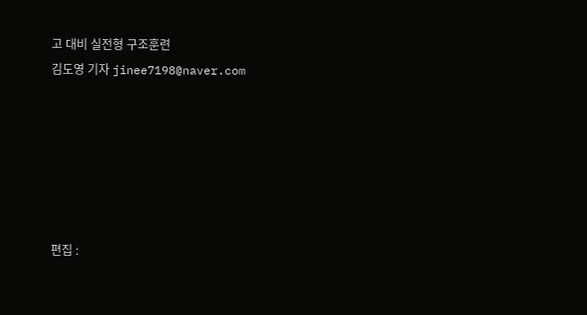고 대비 실전형 구조훈련
김도영 기자 jinee7198@naver.com






편집 :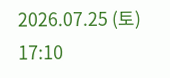2026.07.25 (토) 17:10